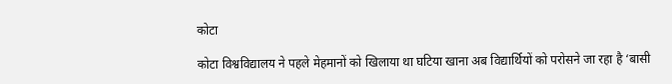कोटा

कोटा विश्वविद्यालय ने पहले मेहमानों को खिलाया था घटिया खाना अब विद्यार्थियों को परोसने जा रहा है ‘बासी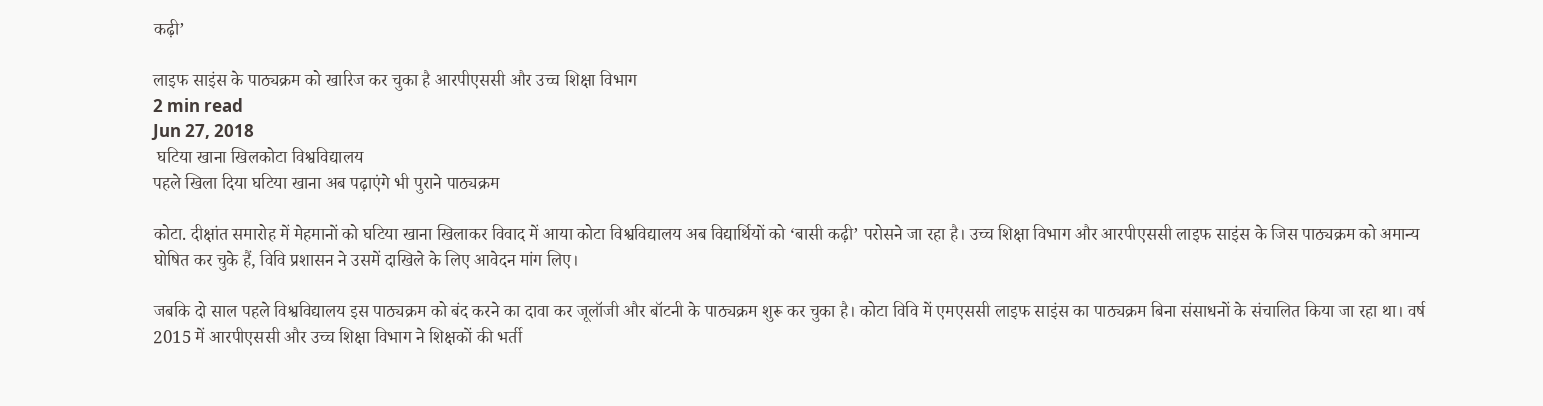कढ़ी’

लाइफ साइंस के पाठ्यक्रम को खारिज कर चुका है आरपीएससी और उच्च शिक्षा विभाग
2 min read
Jun 27, 2018
 घटिया खाना खिलकोटा विश्वविद्यालय
पहले खिला दिया घटिया खाना अब पढ़ाएंगे भी पुराने पाठ्यक्रम

कोटा. दीक्षांत समारोह में मेहमानों को घटिया खाना खिलाकर विवाद में आया कोटा विश्वविद्यालय अब विद्यार्थियों को ‘बासी कढ़ी’ परोसने जा रहा है। उच्च शिक्षा विभाग और आरपीएससी लाइफ साइंस के जिस पाठ्यक्रम को अमान्य घोषित कर चुके हैं, विवि प्रशासन ने उसमें दाखिले के लिए आवेदन मांग लिए।

जबकि दो साल पहले विश्वविद्यालय इस पाठ्यक्रम को बंद करने का दावा कर जूलॉजी और बॉटनी के पाठ्यक्रम शुरू कर चुका है। कोटा विवि में एमएससी लाइफ साइंस का पाठ्यक्रम बिना संसाधनों के संचालित किया जा रहा था। वर्ष 2015 में आरपीएससी और उच्च शिक्षा विभाग ने शिक्षकों की भर्ती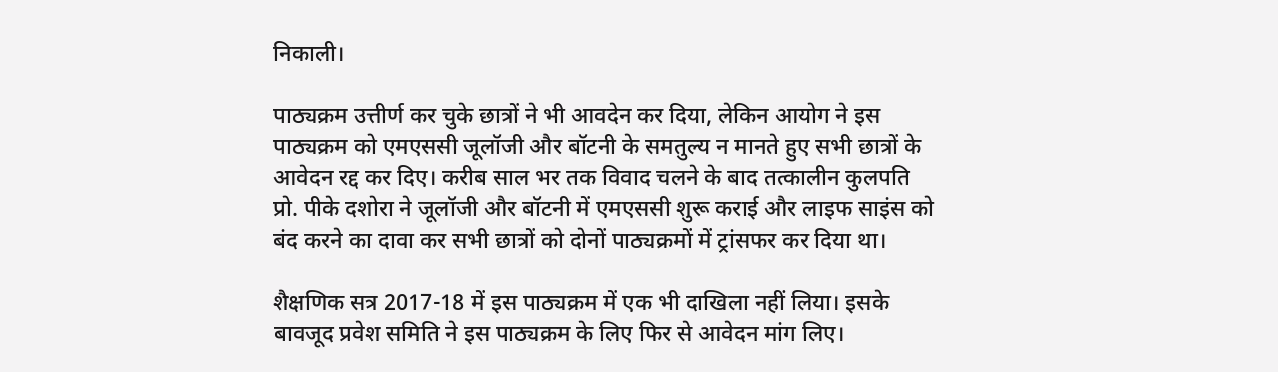निकाली।

पाठ्यक्रम उत्तीर्ण कर चुके छात्रों ने भी आवदेन कर दिया, लेकिन आयोग ने इस पाठ्यक्रम को एमएससी जूलॉजी और बॉटनी के समतुल्य न मानते हुए सभी छात्रों के आवेदन रद्द कर दिए। करीब साल भर तक विवाद चलने के बाद तत्कालीन कुलपति प्रो. पीके दशोरा ने जूलॉजी और बॉटनी में एमएससी शुरू कराई और लाइफ साइंस को बंद करने का दावा कर सभी छात्रों को दोनों पाठ्यक्रमों में ट्रांसफर कर दिया था।

शैक्षणिक सत्र 2017-18 में इस पाठ्यक्रम में एक भी दाखिला नहीं लिया। इसके बावजूद प्रवेश समिति ने इस पाठ्यक्रम के लिए फिर से आवेदन मांग लिए।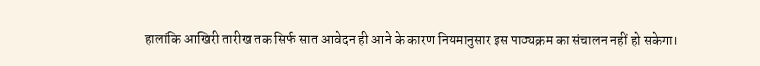हालांकि आखिरी तारीख तक सिर्फ सात आवेदन ही आने के कारण नियमानुसार इस पाठ्यक्रम का संचालन नहीं हो सकेगा।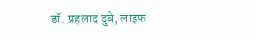डॉ. प्रहलाद दुबे, लाइफ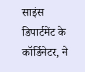साइंस डिपार्टमेंट के कॉर्डिनेटर, ने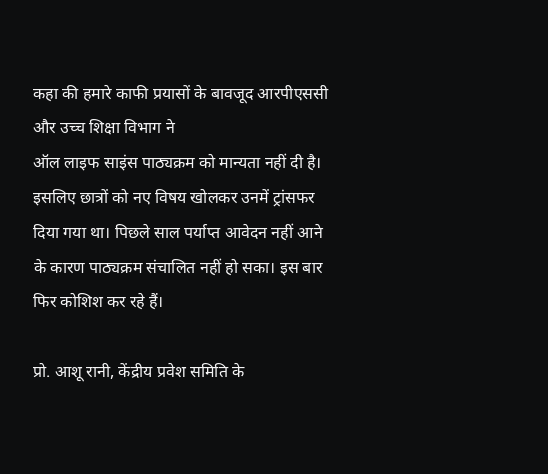कहा की हमारे काफी प्रयासों के बावजूद आरपीएससी और उच्च शिक्षा विभाग ने
ऑल लाइफ साइंस पाठ्यक्रम को मान्यता नहीं दी है। इसलिए छात्रों को नए विषय खोलकर उनमें ट्रांसफर दिया गया था। पिछले साल पर्याप्त आवेदन नहीं आने के कारण पाठ्यक्रम संचालित नहीं हो सका। इस बार फिर कोशिश कर रहे हैं।

प्रो. आशू रानी, केंद्रीय प्रवेश समिति के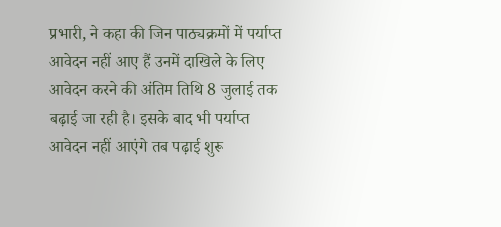प्रभारी, ने कहा की जिन पाठ्यक्रमों में पर्याप्त आवेदन नहीं आए हैं उनमें दाखिले के लिए आवेदन करने की अंतिम तिथि 8 जुलाई तक बढ़ाई जा रही है। इसके बाद भी पर्याप्त आवेदन नहीं आएंगे तब पढ़ाई शुरू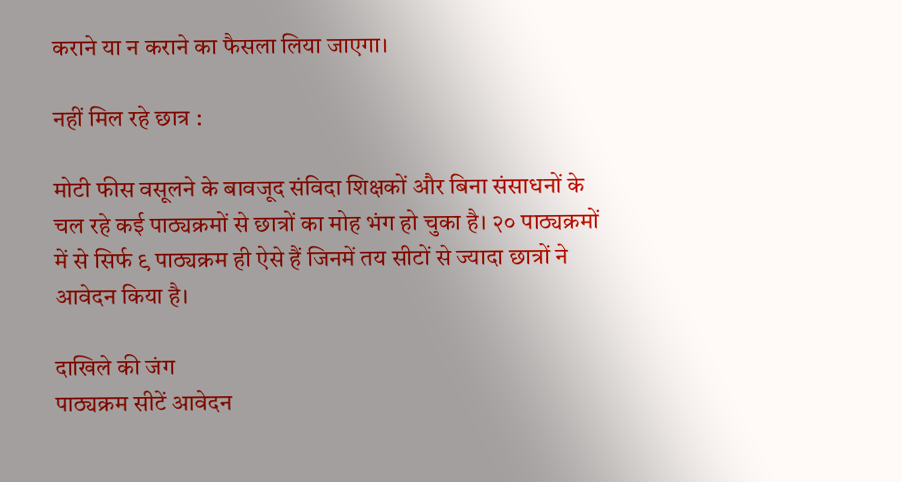कराने या न कराने का फैसला लिया जाएगा।

नहीं मिल रहे छात्र :

मोटी फीस वसूलने के बावजूद संविदा शिक्षकों और बिना संसाधनों के चल रहे कई पाठ्यक्रमों से छात्रों का मोह भंग हो चुका है। २० पाठ्यक्रमों में से सिर्फ ९ पाठ्यक्रम ही ऐसे हैं जिनमें तय सीटों से ज्यादा छात्रों ने आवेदन किया है।

दाखिले की जंग
पाठ्यक्रम सीटें आवेदन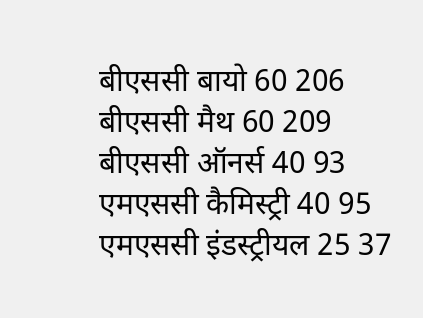बीएससी बायो 60 206
बीएससी मैथ 60 209
बीएससी ऑनर्स 40 93
एमएससी कैमिस्ट्री 40 95
एमएससी इंडस्ट्रीयल 25 37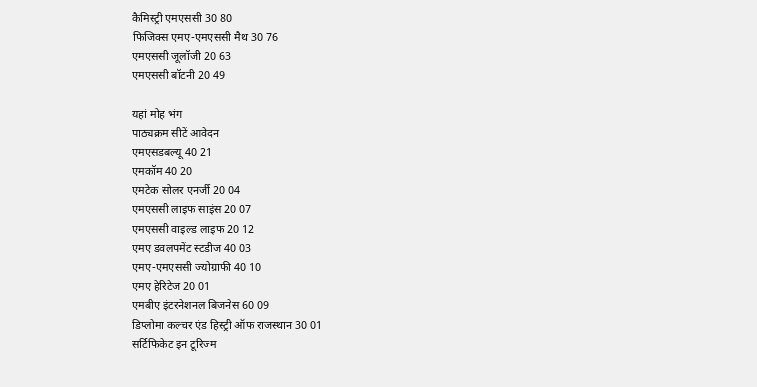कैमिस्ट्री एमएससी 30 80
फिजिक्स एमए-एमएससी मैथ 30 76
एमएससी जूलॉजी 20 63
एमएससी बॉटनी 20 49

यहां मोह भंग
पाठ्यक्रम सीटें आवेदन
एमएसडबल्यू 40 21
एमकॉम 40 20
एमटेक सोलर एनर्जी 20 04
एमएससी लाइफ साइंस 20 07
एमएससी वाइल्ड लाइफ 20 12
एमए डवलपमेंट स्टडीज 40 03
एमए-एमएससी ज्योग्राफी 40 10
एमए हेरिटेज 20 01
एमबीए इंटरनेशनल बिजनेस 60 09
डिप्लोमा कल्चर एंड हिस्ट्री ऑफ राजस्थान 30 01
सर्टिफिकेट इन टूरिज्म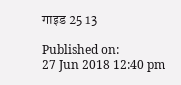गाइड 25 13

Published on:
27 Jun 2018 12:40 pm